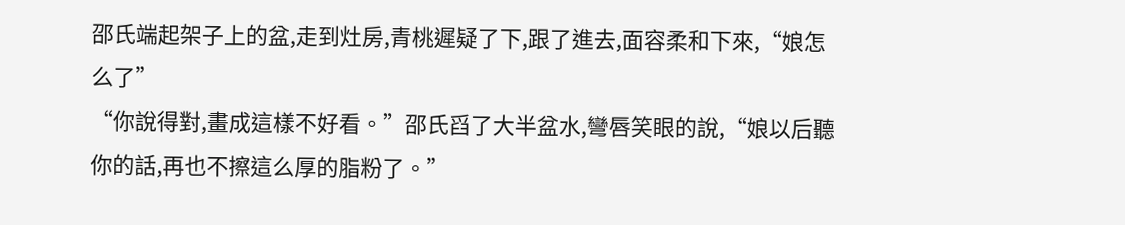邵氏端起架子上的盆,走到灶房,青桃遲疑了下,跟了進去,面容柔和下來,“娘怎么了”
“你說得對,畫成這樣不好看。”邵氏舀了大半盆水,彎唇笑眼的說,“娘以后聽你的話,再也不擦這么厚的脂粉了。”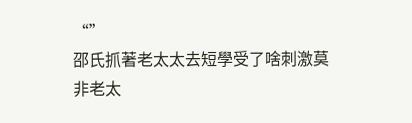“”
邵氏抓著老太太去短學受了啥刺激莫非老太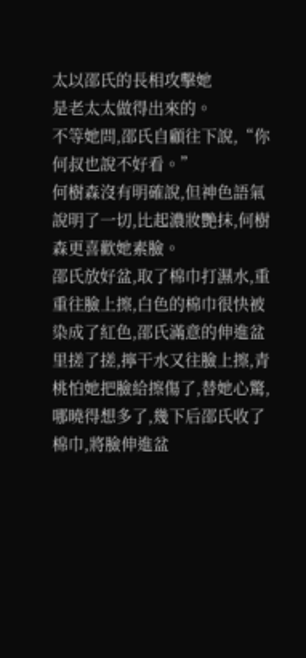太以邵氏的長相攻擊她
是老太太做得出來的。
不等她問,邵氏自顧往下說,“你何叔也說不好看。”
何樹森沒有明確說,但神色語氣說明了一切,比起濃妝艷抹,何樹森更喜歡她素臉。
邵氏放好盆,取了棉巾打濕水,重重往臉上擦,白色的棉巾很快被染成了紅色,邵氏滿意的伸進盆里搓了搓,擰干水又往臉上擦,青桃怕她把臉給擦傷了,替她心驚,哪曉得想多了,幾下后邵氏收了棉巾,將臉伸進盆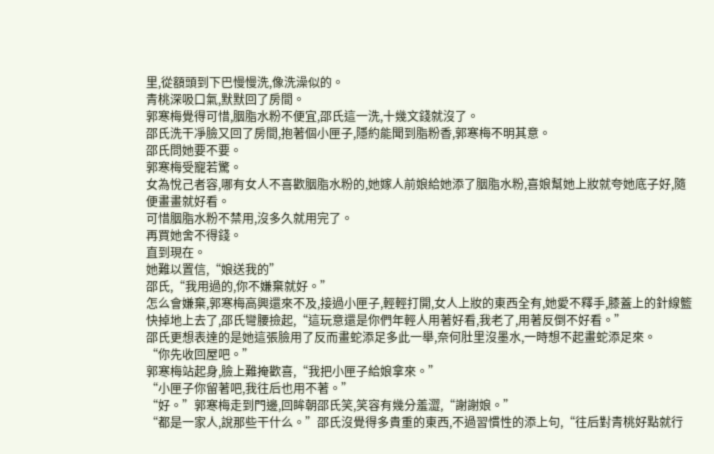里,從額頭到下巴慢慢洗,像洗澡似的。
青桃深吸口氣,默默回了房間。
郭寒梅覺得可惜,胭脂水粉不便宜,邵氏這一洗,十幾文錢就沒了。
邵氏洗干凈臉又回了房間,抱著個小匣子,隱約能聞到脂粉香,郭寒梅不明其意。
邵氏問她要不要。
郭寒梅受寵若驚。
女為悅己者容,哪有女人不喜歡胭脂水粉的,她嫁人前娘給她添了胭脂水粉,喜娘幫她上妝就夸她底子好,隨便畫畫就好看。
可惜胭脂水粉不禁用,沒多久就用完了。
再買她舍不得錢。
直到現在。
她難以置信,“娘送我的”
邵氏,“我用過的,你不嫌棄就好。”
怎么會嫌棄,郭寒梅高興還來不及,接過小匣子,輕輕打開,女人上妝的東西全有,她愛不釋手,膝蓋上的針線籃快掉地上去了,邵氏彎腰撿起,“這玩意還是你們年輕人用著好看,我老了,用著反倒不好看。”
邵氏更想表達的是她這張臉用了反而畫蛇添足多此一舉,奈何肚里沒墨水,一時想不起畫蛇添足來。
“你先收回屋吧。”
郭寒梅站起身,臉上難掩歡喜,“我把小匣子給娘拿來。”
“小匣子你留著吧,我往后也用不著。”
“好。”郭寒梅走到門邊,回眸朝邵氏笑,笑容有幾分羞澀,“謝謝娘。”
“都是一家人,說那些干什么。”邵氏沒覺得多貴重的東西,不過習慣性的添上句,“往后對青桃好點就行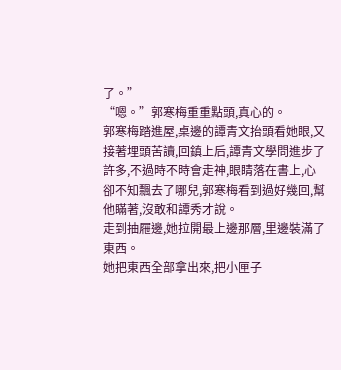了。”
“嗯。”郭寒梅重重點頭,真心的。
郭寒梅踏進屋,桌邊的譚青文抬頭看她眼,又接著埋頭苦讀,回鎮上后,譚青文學問進步了許多,不過時不時會走神,眼睛落在書上,心卻不知飄去了哪兒,郭寒梅看到過好幾回,幫他瞞著,沒敢和譚秀才說。
走到抽屜邊,她拉開最上邊那層,里邊裝滿了東西。
她把東西全部拿出來,把小匣子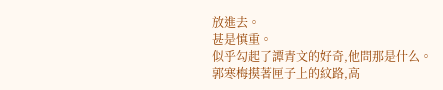放進去。
甚是慎重。
似乎勾起了譚青文的好奇,他問那是什么。
郭寒梅摸著匣子上的紋路,高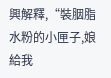興解釋,“裝胭脂水粉的小匣子,娘給我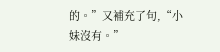的。”又補充了句,“小妹沒有。”